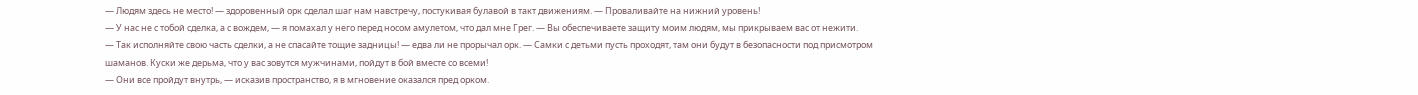— Людям здесь не место! — здоровенный орк сделал шаг нам навстречу, постукивая булавой в такт движениям. — Проваливайте на нижний уровень!
— У нас не с тобой сделка, а с вождем, — я помахал у него перед носом амулетом, что дал мне Грег. — Вы обеспечиваете защиту моим людям, мы прикрываем вас от нежити.
— Так исполняйте свою часть сделки, а не спасайте тощие задницы! — едва ли не прорычал орк. — Самки с детьми пусть проходят, там они будут в безопасности под присмотром шаманов. Куски же дерьма, что у вас зовутся мужчинами, пойдут в бой вместе со всеми!
— Они все пройдут внутрь, — исказив пространство, я в мгновение оказался пред орком.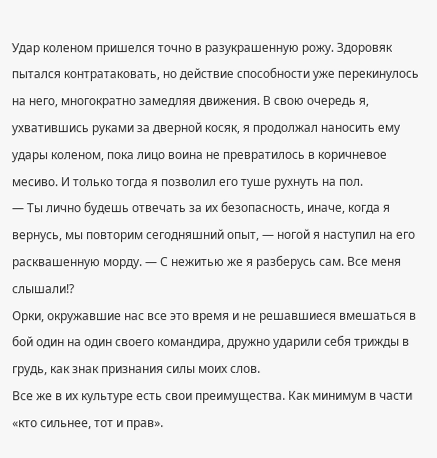Удар коленом пришелся точно в разукрашенную рожу. Здоровяк пытался контратаковать, но действие способности уже перекинулось на него, многократно замедляя движения. В свою очередь я, ухватившись руками за дверной косяк, я продолжал наносить ему удары коленом, пока лицо воина не превратилось в коричневое месиво. И только тогда я позволил его туше рухнуть на пол.
— Ты лично будешь отвечать за их безопасность, иначе, когда я вернусь, мы повторим сегодняшний опыт, — ногой я наступил на его расквашенную морду. — С нежитью же я разберусь сам. Все меня слышали!?
Орки, окружавшие нас все это время и не решавшиеся вмешаться в бой один на один своего командира, дружно ударили себя трижды в грудь, как знак признания силы моих слов.
Все же в их культуре есть свои преимущества. Как минимум в части «кто сильнее, тот и прав».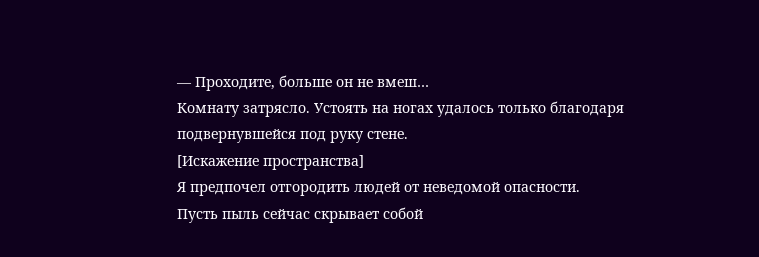— Проходите, больше он не вмеш…
Комнату затрясло. Устоять на ногах удалось только благодаря подвернувшейся под руку стене.
[Искажение пространства]
Я предпочел отгородить людей от неведомой опасности.
Пусть пыль сейчас скрывает собой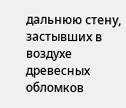дальнюю стену, застывших в воздухе древесных обломков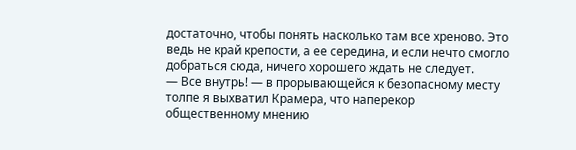достаточно, чтобы понять насколько там все хреново. Это ведь не край крепости, а ее середина, и если нечто смогло добраться сюда, ничего хорошего ждать не следует.
— Все внутрь! — в прорывающейся к безопасному месту толпе я выхватил Крамера, что наперекор общественному мнению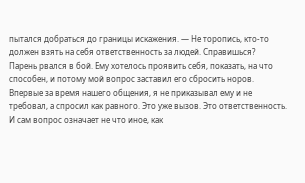пытался добраться до границы искажения. — Не торопись, кто-то должен взять на себя ответственность за людей. Справишься?
Парень рвался в бой. Ему хотелось проявить себя, показать, на что способен, и потому мой вопрос заставил его сбросить норов. Впервые за время нашего общения, я не приказывал ему и не требовал, а спросил как равного. Это уже вызов. Это ответственность. И сам вопрос означает не что иное, как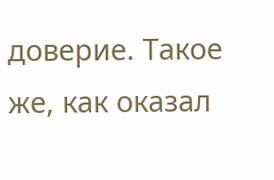доверие. Такое же, как оказал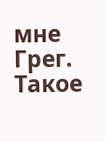мне Грег. Такое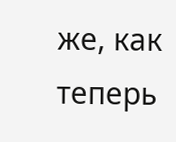же, как теперь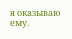я оказываю ему.